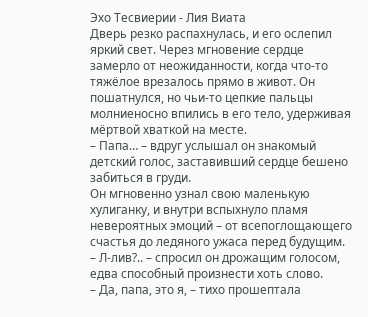Эхо Тесвиерии - Лия Виата
Дверь резко распахнулась, и его ослепил яркий свет. Через мгновение сердце замерло от неожиданности, когда что-то тяжёлое врезалось прямо в живот. Он пошатнулся, но чьи-то цепкие пальцы молниеносно впились в его тело, удерживая мёртвой хваткой на месте.
– Папа… – вдруг услышал он знакомый детский голос, заставивший сердце бешено забиться в груди.
Он мгновенно узнал свою маленькую хулиганку, и внутри вспыхнуло пламя невероятных эмоций – от всепоглощающего счастья до ледяного ужаса перед будущим.
– Л-лив?.. – спросил он дрожащим голосом, едва способный произнести хоть слово.
– Да, папа, это я, – тихо прошептала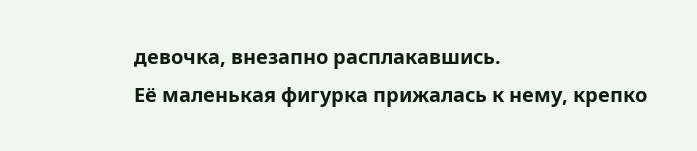девочка, внезапно расплакавшись.
Её маленькая фигурка прижалась к нему, крепко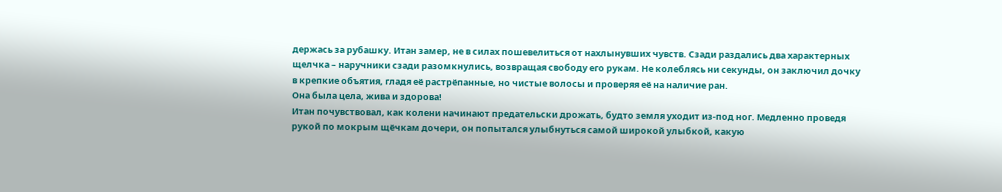держась за рубашку. Итан замер, не в силах пошевелиться от нахлынувших чувств. Сзади раздались два характерных щелчка – наручники сзади разомкнулись, возвращая свободу его рукам. Не колеблясь ни секунды, он заключил дочку в крепкие объятия, гладя её растрёпанные, но чистые волосы и проверяя её на наличие ран.
Она была цела, жива и здорова!
Итан почувствовал, как колени начинают предательски дрожать, будто земля уходит из-под ног. Медленно проведя рукой по мокрым щёчкам дочери, он попытался улыбнуться самой широкой улыбкой, какую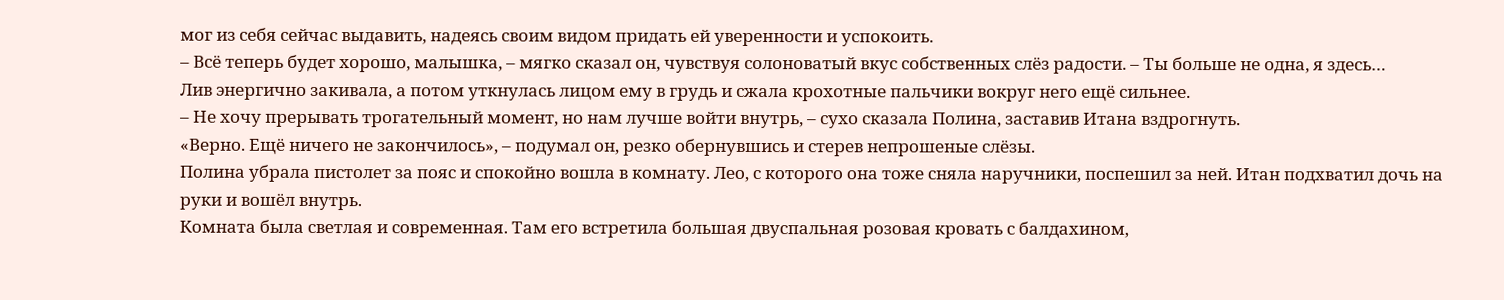мог из себя сейчас выдавить, надеясь своим видом придать ей уверенности и успокоить.
– Всё теперь будет хорошо, малышка, – мягко сказал он, чувствуя солоноватый вкус собственных слёз радости. – Ты больше не одна, я здесь…
Лив энергично закивала, а потом уткнулась лицом ему в грудь и сжала крохотные пальчики вокруг него ещё сильнее.
– Не хочу прерывать трогательный момент, но нам лучше войти внутрь, – сухо сказала Полина, заставив Итана вздрогнуть.
«Верно. Ещё ничего не закончилось», – подумал он, резко обернувшись и стерев непрошеные слёзы.
Полина убрала пистолет за пояс и спокойно вошла в комнату. Лео, с которого она тоже сняла наручники, поспешил за ней. Итан подхватил дочь на руки и вошёл внутрь.
Комната была светлая и современная. Там его встретила большая двуспальная розовая кровать с балдахином,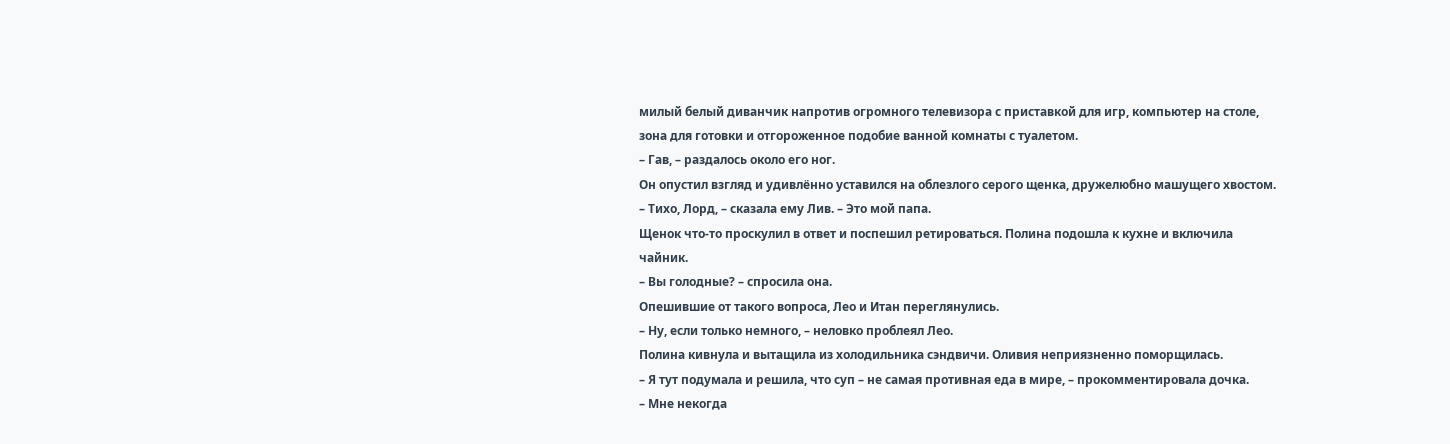милый белый диванчик напротив огромного телевизора с приставкой для игр, компьютер на столе, зона для готовки и отгороженное подобие ванной комнаты с туалетом.
– Гав, – раздалось около его ног.
Он опустил взгляд и удивлённо уставился на облезлого серого щенка, дружелюбно машущего хвостом.
– Тихо, Лорд, – сказала ему Лив. – Это мой папа.
Щенок что-то проскулил в ответ и поспешил ретироваться. Полина подошла к кухне и включила чайник.
– Вы голодные? – спросила она.
Опешившие от такого вопроса, Лео и Итан переглянулись.
– Ну, если только немного, – неловко проблеял Лео.
Полина кивнула и вытащила из холодильника сэндвичи. Оливия неприязненно поморщилась.
– Я тут подумала и решила, что суп – не самая противная еда в мире, – прокомментировала дочка.
– Мне некогда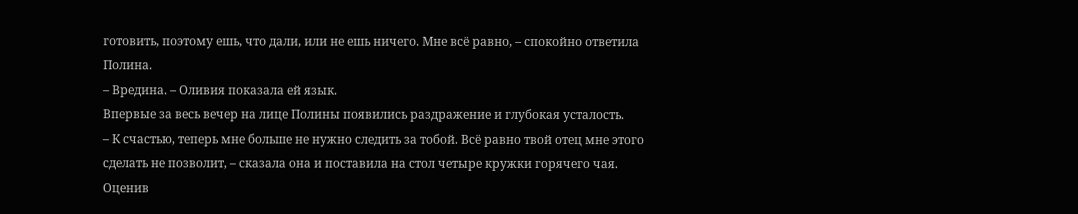готовить, поэтому ешь, что дали, или не ешь ничего. Мне всё равно, – спокойно ответила Полина.
– Вредина. – Оливия показала ей язык.
Впервые за весь вечер на лице Полины появились раздражение и глубокая усталость.
– К счастью, теперь мне больше не нужно следить за тобой. Всё равно твой отец мне этого сделать не позволит, – сказала она и поставила на стол четыре кружки горячего чая.
Оценив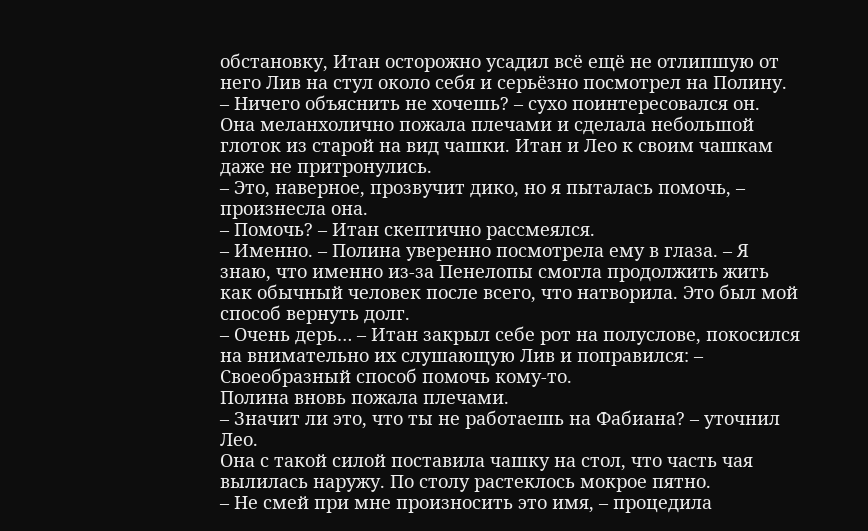обстановку, Итан осторожно усадил всё ещё не отлипшую от него Лив на стул около себя и серьёзно посмотрел на Полину.
– Ничего объяснить не хочешь? – сухо поинтересовался он.
Она меланхолично пожала плечами и сделала небольшой глоток из старой на вид чашки. Итан и Лео к своим чашкам даже не притронулись.
– Это, наверное, прозвучит дико, но я пыталась помочь, – произнесла она.
– Помочь? – Итан скептично рассмеялся.
– Именно. – Полина уверенно посмотрела ему в глаза. – Я знаю, что именно из-за Пенелопы смогла продолжить жить как обычный человек после всего, что натворила. Это был мой способ вернуть долг.
– Очень дерь… – Итан закрыл себе рот на полуслове, покосился на внимательно их слушающую Лив и поправился: – Своеобразный способ помочь кому-то.
Полина вновь пожала плечами.
– Значит ли это, что ты не работаешь на Фабиана? – уточнил Лео.
Она с такой силой поставила чашку на стол, что часть чая вылилась наружу. По столу растеклось мокрое пятно.
– Не смей при мне произносить это имя, – процедила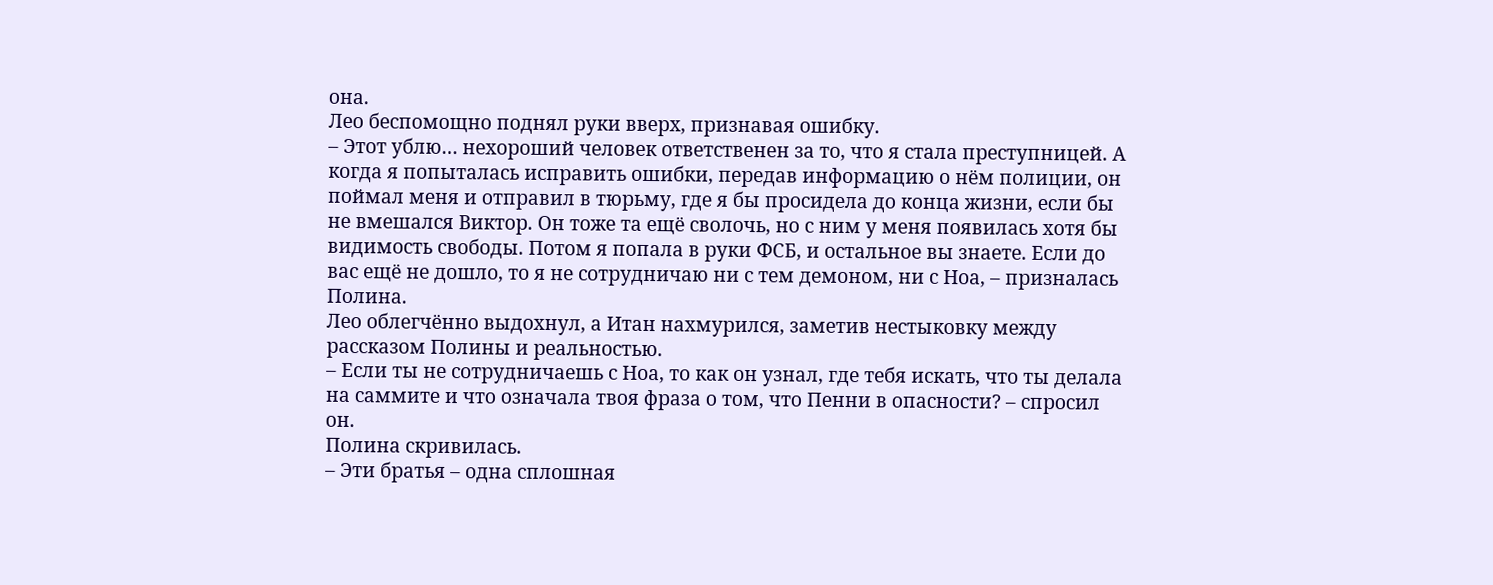она.
Лео беспомощно поднял руки вверх, признавая ошибку.
– Этот ублю… нехороший человек ответственен за то, что я стала преступницей. А когда я попыталась исправить ошибки, передав информацию о нём полиции, он поймал меня и отправил в тюрьму, где я бы просидела до конца жизни, если бы не вмешался Виктор. Он тоже та ещё сволочь, но с ним у меня появилась хотя бы видимость свободы. Потом я попала в руки ФСБ, и остальное вы знаете. Если до вас ещё не дошло, то я не сотрудничаю ни с тем демоном, ни с Ноа, – призналась Полина.
Лео облегчённо выдохнул, а Итан нахмурился, заметив нестыковку между рассказом Полины и реальностью.
– Если ты не сотрудничаешь с Ноа, то как он узнал, где тебя искать, что ты делала на саммите и что означала твоя фраза о том, что Пенни в опасности? – спросил он.
Полина скривилась.
– Эти братья – одна сплошная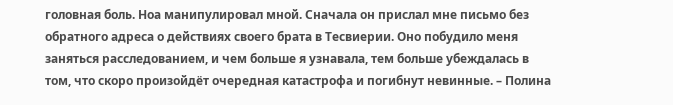головная боль. Ноа манипулировал мной. Сначала он прислал мне письмо без обратного адреса о действиях своего брата в Тесвиерии. Оно побудило меня заняться расследованием, и чем больше я узнавала, тем больше убеждалась в том, что скоро произойдёт очередная катастрофа и погибнут невинные. – Полина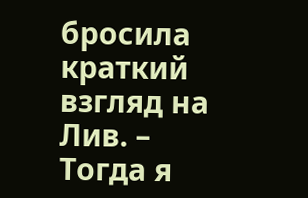бросила краткий взгляд на Лив. – Тогда я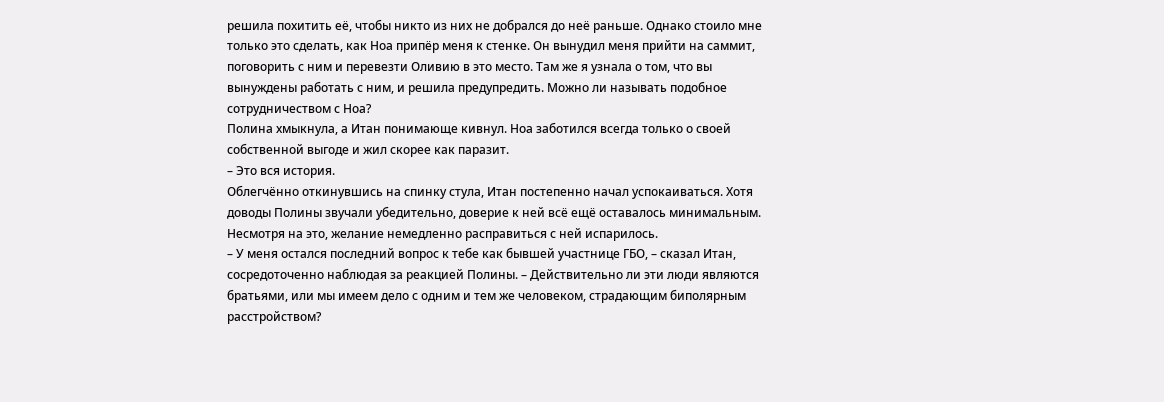решила похитить её, чтобы никто из них не добрался до неё раньше. Однако стоило мне только это сделать, как Ноа припёр меня к стенке. Он вынудил меня прийти на саммит, поговорить с ним и перевезти Оливию в это место. Там же я узнала о том, что вы вынуждены работать с ним, и решила предупредить. Можно ли называть подобное сотрудничеством с Ноа?
Полина хмыкнула, а Итан понимающе кивнул. Ноа заботился всегда только о своей собственной выгоде и жил скорее как паразит.
– Это вся история.
Облегчённо откинувшись на спинку стула, Итан постепенно начал успокаиваться. Хотя доводы Полины звучали убедительно, доверие к ней всё ещё оставалось минимальным. Несмотря на это, желание немедленно расправиться с ней испарилось.
– У меня остался последний вопрос к тебе как бывшей участнице ГБО, – сказал Итан, сосредоточенно наблюдая за реакцией Полины. – Действительно ли эти люди являются братьями, или мы имеем дело с одним и тем же человеком, страдающим биполярным расстройством?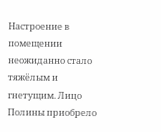Настроение в помещении неожиданно стало тяжёлым и гнетущим. Лицо Полины приобрело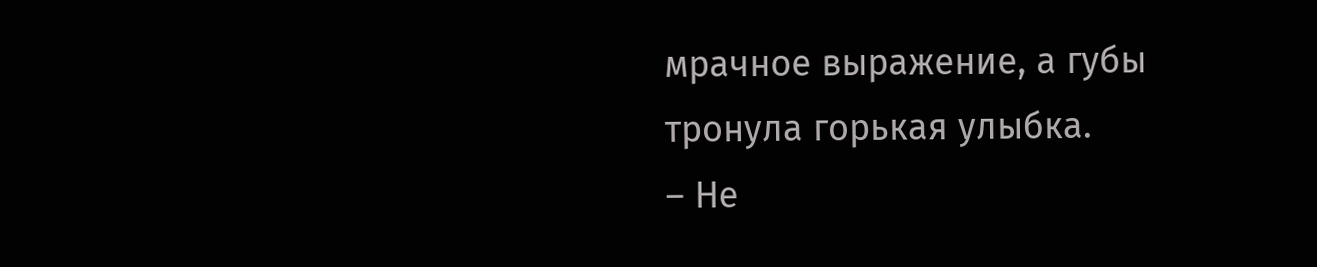мрачное выражение, а губы тронула горькая улыбка.
– Не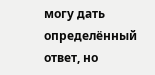могу дать определённый ответ, но